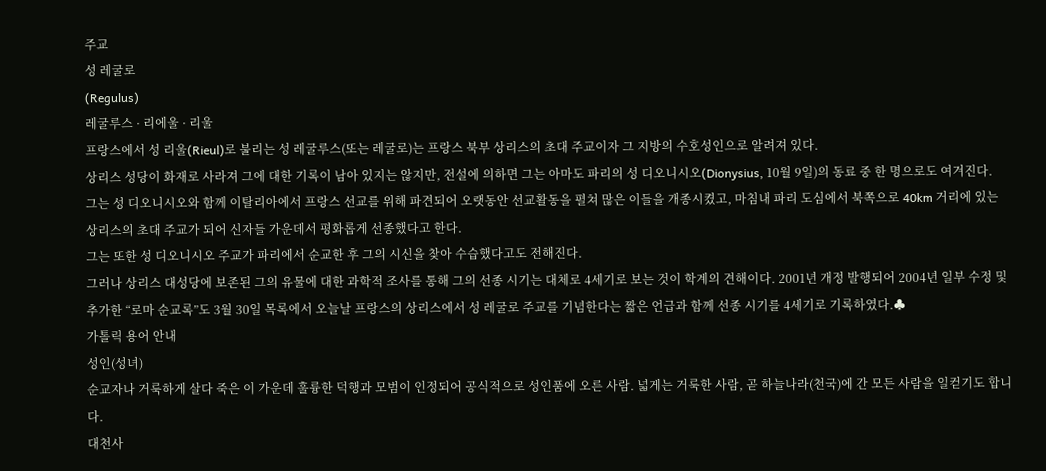주교
성 레굴로
(Regulus)
레굴루스 · 리에울 · 리울
프랑스에서 성 리울(Rieul)로 불리는 성 레굴루스(또는 레굴로)는 프랑스 북부 상리스의 초대 주교이자 그 지방의 수호성인으로 알려져 있다.
상리스 성당이 화재로 사라져 그에 대한 기록이 남아 있지는 않지만, 전설에 의하면 그는 아마도 파리의 성 디오니시오(Dionysius, 10월 9일)의 동료 중 한 명으로도 여겨진다.
그는 성 디오니시오와 함께 이탈리아에서 프랑스 선교를 위해 파견되어 오랫동안 선교활동을 펼쳐 많은 이들을 개종시켰고, 마침내 파리 도심에서 북쪽으로 40km 거리에 있는 상리스의 초대 주교가 되어 신자들 가운데서 평화롭게 선종했다고 한다.
그는 또한 성 디오니시오 주교가 파리에서 순교한 후 그의 시신을 찾아 수습했다고도 전해진다.
그러나 상리스 대성당에 보존된 그의 유물에 대한 과학적 조사를 통해 그의 선종 시기는 대체로 4세기로 보는 것이 학계의 견해이다. 2001년 개정 발행되어 2004년 일부 수정 및 추가한 “로마 순교록”도 3월 30일 목록에서 오늘날 프랑스의 상리스에서 성 레굴로 주교를 기념한다는 짧은 언급과 함께 선종 시기를 4세기로 기록하였다.♣
가톨릭 용어 안내
성인(성녀)
순교자나 거룩하게 살다 죽은 이 가운데 훌륭한 덕행과 모범이 인정되어 공식적으로 성인품에 오른 사람. 넓게는 거룩한 사람, 곧 하늘나라(천국)에 간 모든 사람을 일컫기도 합니다.
대천사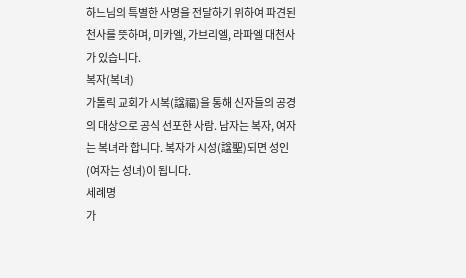하느님의 특별한 사명을 전달하기 위하여 파견된 천사를 뜻하며, 미카엘, 가브리엘, 라파엘 대천사가 있습니다.
복자(복녀)
가톨릭 교회가 시복(諡福)을 통해 신자들의 공경의 대상으로 공식 선포한 사람. 남자는 복자, 여자는 복녀라 합니다. 복자가 시성(諡聖)되면 성인(여자는 성녀)이 됩니다.
세례명
가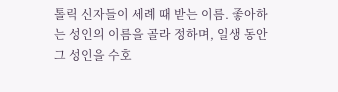톨릭 신자들이 세례 때 받는 이름. 좋아하는 성인의 이름을 골라 정하며, 일생 동안 그 성인을 수호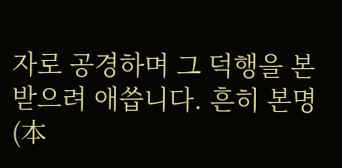자로 공경하며 그 덕행을 본받으려 애씁니다. 흔히 본명(本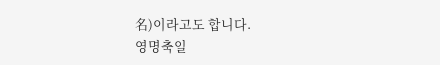名)이라고도 합니다.
영명축일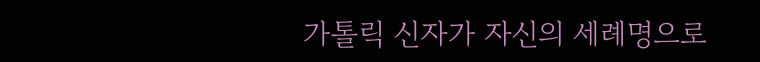가톨릭 신자가 자신의 세례명으로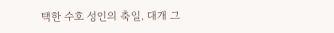택한 수호 성인의 축일. 대개 그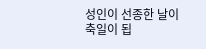성인이 선종한 날이 축일이 됩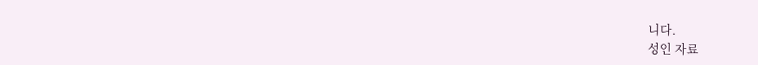니다.
성인 자료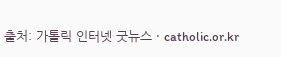출처: 가톨릭 인터넷 굿뉴스 · catholic.or.kr